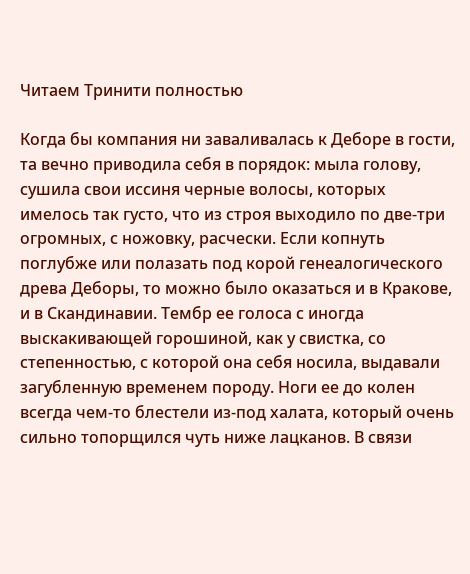Читаем Тринити полностью

Когда бы компания ни заваливалась к Деборе в гости, та вечно приводила себя в порядок: мыла голову, сушила свои иссиня черные волосы, которых имелось так густо, что из строя выходило по две-три огромных, с ножовку, расчески. Если копнуть поглубже или полазать под корой генеалогического древа Деборы, то можно было оказаться и в Кракове, и в Скандинавии. Тембр ее голоса с иногда выскакивающей горошиной, как у свистка, со степенностью, с которой она себя носила, выдавали загубленную временем породу. Ноги ее до колен всегда чем-то блестели из-под халата, который очень сильно топорщился чуть ниже лацканов. В связи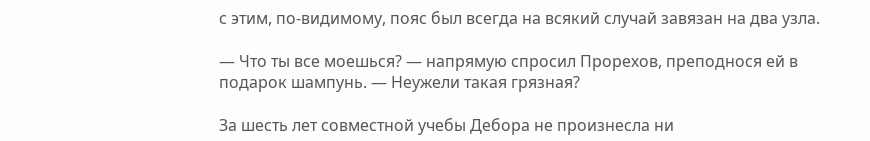с этим, по-видимому, пояс был всегда на всякий случай завязан на два узла.

— Что ты все моешься? — напрямую спросил Прорехов, преподнося ей в подарок шампунь. — Неужели такая грязная?

За шесть лет совместной учебы Дебора не произнесла ни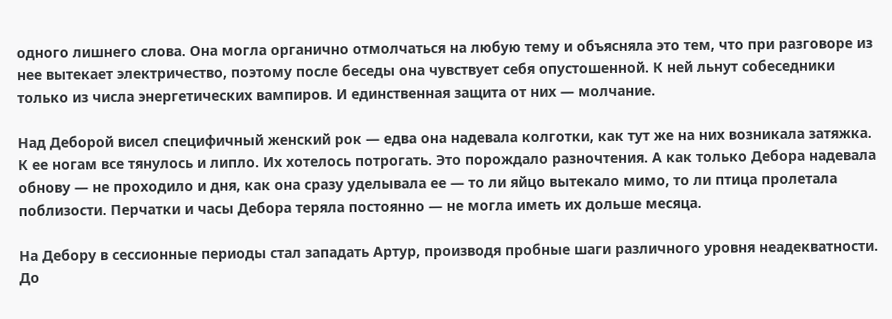одного лишнего слова. Она могла органично отмолчаться на любую тему и объясняла это тем, что при разговоре из нее вытекает электричество, поэтому после беседы она чувствует себя опустошенной. К ней льнут собеседники только из числа энергетических вампиров. И единственная защита от них — молчание.

Над Деборой висел специфичный женский рок — едва она надевала колготки, как тут же на них возникала затяжка. К ее ногам все тянулось и липло. Их хотелось потрогать. Это порождало разночтения. А как только Дебора надевала обнову — не проходило и дня, как она сразу уделывала ее — то ли яйцо вытекало мимо, то ли птица пролетала поблизости. Перчатки и часы Дебора теряла постоянно — не могла иметь их дольше месяца.

На Дебору в сессионные периоды стал западать Артур, производя пробные шаги различного уровня неадекватности. До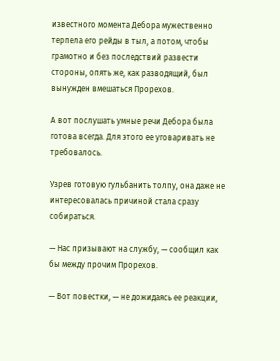известного момента Дебора мужественно терпела его рейды в тыл, а потом, чтобы грамотно и без последствий развести стороны, опять же, как разводящий, был вынужден вмешаться Прорехов.

А вот послушать умные речи Дебора была готова всегда. Для этого ее уговаривать не требовалось.

Узрев готовую гульбанить толпу, она даже не интересовалась причиной стала сразу собираться.

— Нас призывают на службу, — сообщил как бы между прочим Прорехов.

— Вот повестки, — не дожидаясь ее реакции,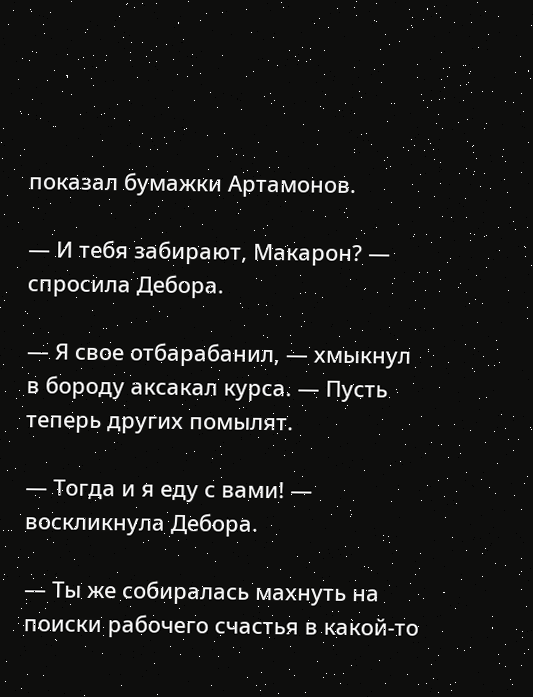показал бумажки Артамонов.

— И тебя забирают, Макарон? — спросила Дебора.

— Я свое отбарабанил, — хмыкнул в бороду аксакал курса. — Пусть теперь других помылят.

— Тогда и я еду с вами! — воскликнула Дебора.

— Ты же собиралась махнуть на поиски рабочего счастья в какой-то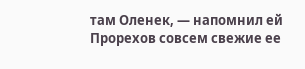там Оленек, — напомнил ей Прорехов совсем свежие ее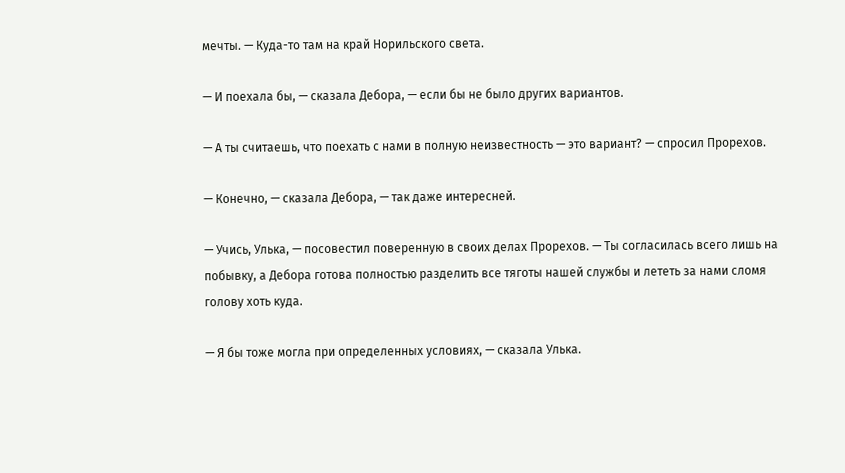мечты. — Куда-то там на край Норильского света.

— И поехала бы, — сказала Дебора, — если бы не было других вариантов.

— А ты считаешь, что поехать с нами в полную неизвестность — это вариант? — спросил Прорехов.

— Конечно, — сказала Дебора, — так даже интересней.

— Учись, Улька, — посовестил поверенную в своих делах Прорехов. — Ты согласилась всего лишь на побывку, а Дебора готова полностью разделить все тяготы нашей службы и лететь за нами сломя голову хоть куда.

— Я бы тоже могла при определенных условиях, — сказала Улька.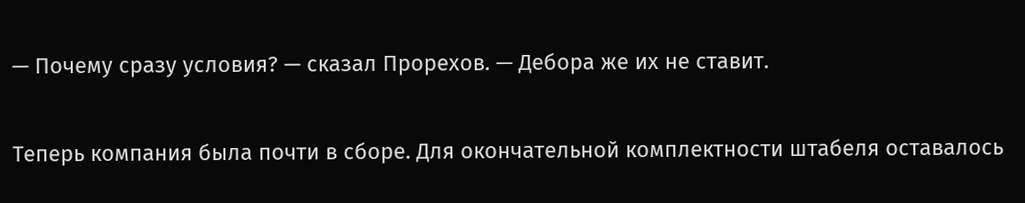— Почему сразу условия? — сказал Прорехов. — Дебора же их не ставит.

Теперь компания была почти в сборе. Для окончательной комплектности штабеля оставалось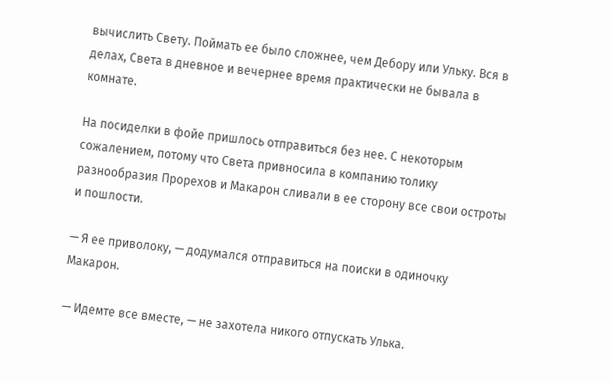вычислить Свету. Поймать ее было сложнее, чем Дебору или Ульку. Вся в делах, Света в дневное и вечернее время практически не бывала в комнате.

На посиделки в фойе пришлось отправиться без нее. С некоторым сожалением, потому что Света привносила в компанию толику разнообразия Прорехов и Макарон сливали в ее сторону все свои остроты и пошлости.

— Я ее приволоку, — додумался отправиться на поиски в одиночку Макарон.

— Идемте все вместе, — не захотела никого отпускать Улька.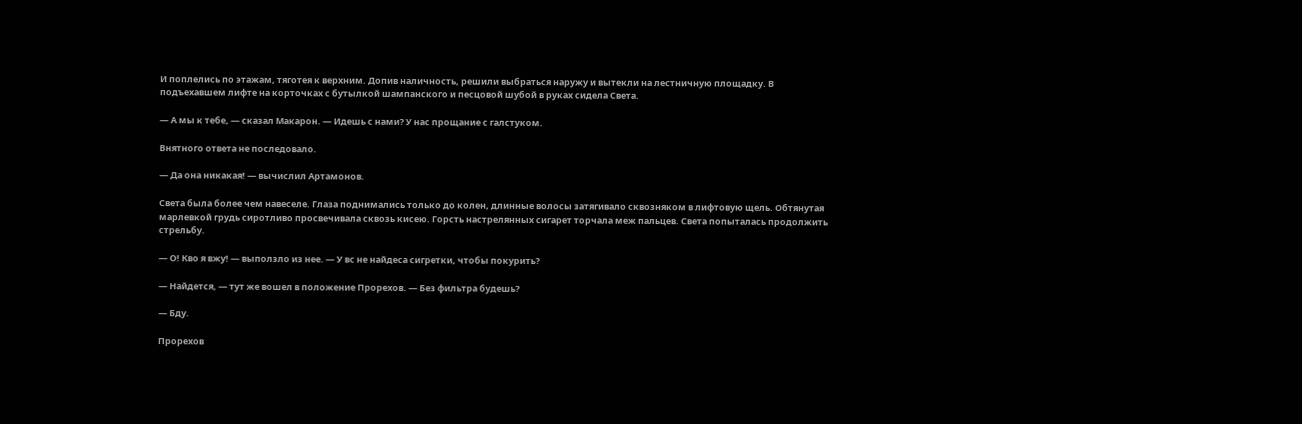И поплелись по этажам, тяготея к верхним. Допив наличность, решили выбраться наружу и вытекли на лестничную площадку. В подъехавшем лифте на корточках с бутылкой шампанского и песцовой шубой в руках сидела Света.

— А мы к тебе, — сказал Макарон. — Идешь с нами? У нас прощание с галстуком.

Внятного ответа не последовало.

— Да она никакая! — вычислил Артамонов.

Света была более чем навеселе. Глаза поднимались только до колен, длинные волосы затягивало сквозняком в лифтовую щель. Обтянутая марлевкой грудь сиротливо просвечивала сквозь кисею. Горсть настрелянных сигарет торчала меж пальцев. Света попыталась продолжить стрельбу.

— О! Кво я вжу! — выползло из нее. — У вс не найдеса сигретки, чтобы покурить?

— Найдется, — тут же вошел в положение Прорехов. — Без фильтра будешь?

— Бду.

Прорехов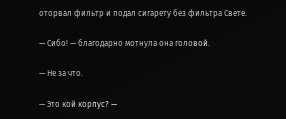оторвал фильтр и подал сигарету без фильтра Свете.

— Сибо! — благодарно мотнула она головой.

— Не за что.

— Это кой корпус? —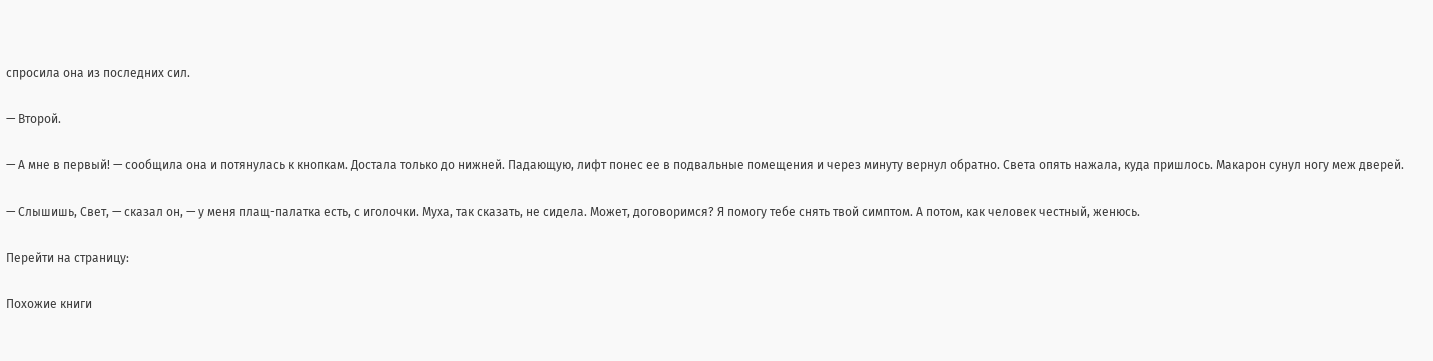спросила она из последних сил.

— Второй.

— А мне в первый! — сообщила она и потянулась к кнопкам. Достала только до нижней. Падающую, лифт понес ее в подвальные помещения и через минуту вернул обратно. Света опять нажала, куда пришлось. Макарон сунул ногу меж дверей.

— Слышишь, Свет, — сказал он, — у меня плащ-палатка есть, с иголочки. Муха, так сказать, не сидела. Может, договоримся? Я помогу тебе снять твой симптом. А потом, как человек честный, женюсь.

Перейти на страницу:

Похожие книги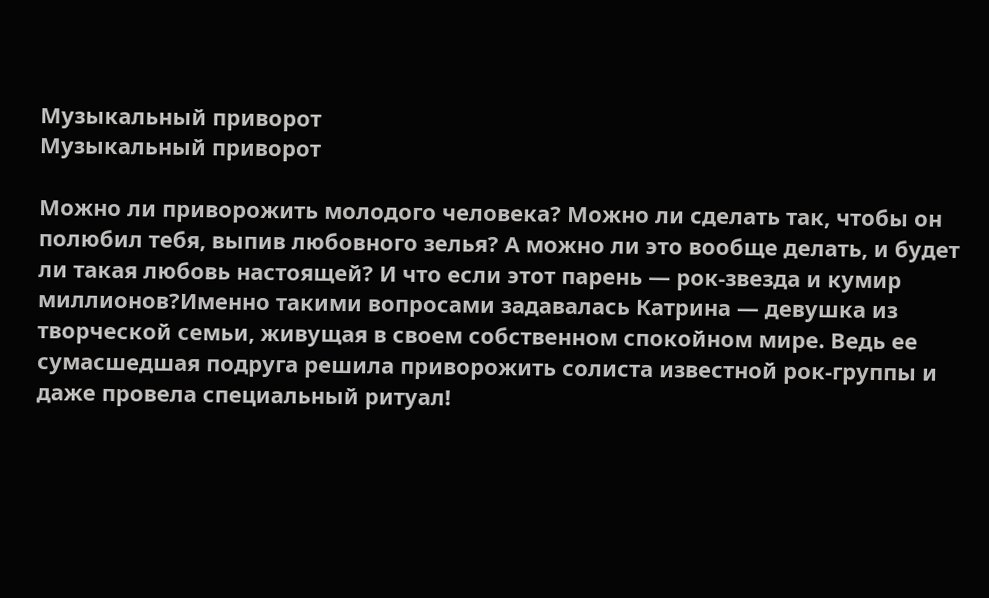Музыкальный приворот
Музыкальный приворот

Можно ли приворожить молодого человека? Можно ли сделать так, чтобы он полюбил тебя, выпив любовного зелья? А можно ли это вообще делать, и будет ли такая любовь настоящей? И что если этот парень — рок-звезда и кумир миллионов?Именно такими вопросами задавалась Катрина — девушка из творческой семьи, живущая в своем собственном спокойном мире. Ведь ее сумасшедшая подруга решила приворожить солиста известной рок-группы и даже провела специальный ритуал!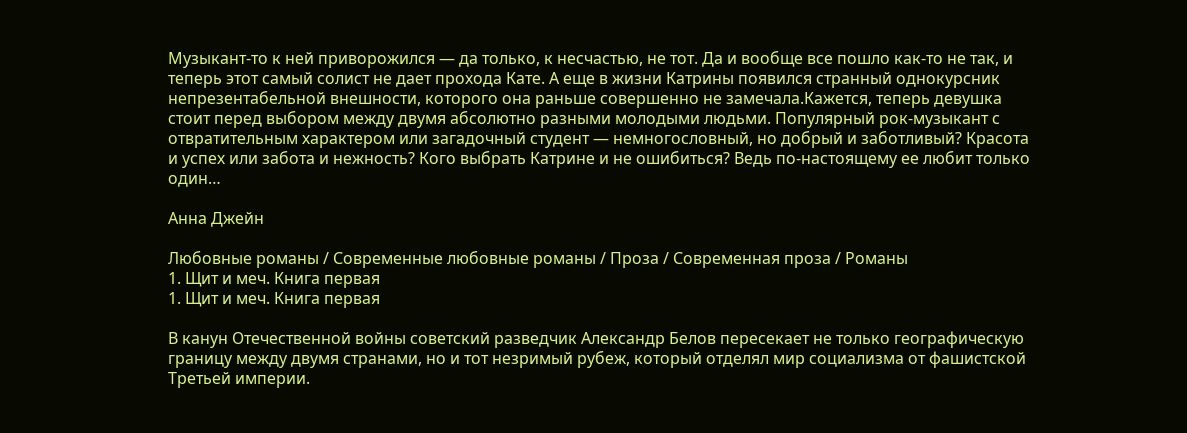Музыкант-то к ней приворожился — да только, к несчастью, не тот. Да и вообще все пошло как-то не так, и теперь этот самый солист не дает прохода Кате. А еще в жизни Катрины появился странный однокурсник непрезентабельной внешности, которого она раньше совершенно не замечала.Кажется, теперь девушка стоит перед выбором между двумя абсолютно разными молодыми людьми. Популярный рок-музыкант с отвратительным характером или загадочный студент — немногословный, но добрый и заботливый? Красота и успех или забота и нежность? Кого выбрать Катрине и не ошибиться? Ведь по-настоящему ее любит только один…

Анна Джейн

Любовные романы / Современные любовные романы / Проза / Современная проза / Романы
1. Щит и меч. Книга первая
1. Щит и меч. Книга первая

В канун Отечественной войны советский разведчик Александр Белов пересекает не только географическую границу между двумя странами, но и тот незримый рубеж, который отделял мир социализма от фашистской Третьей империи.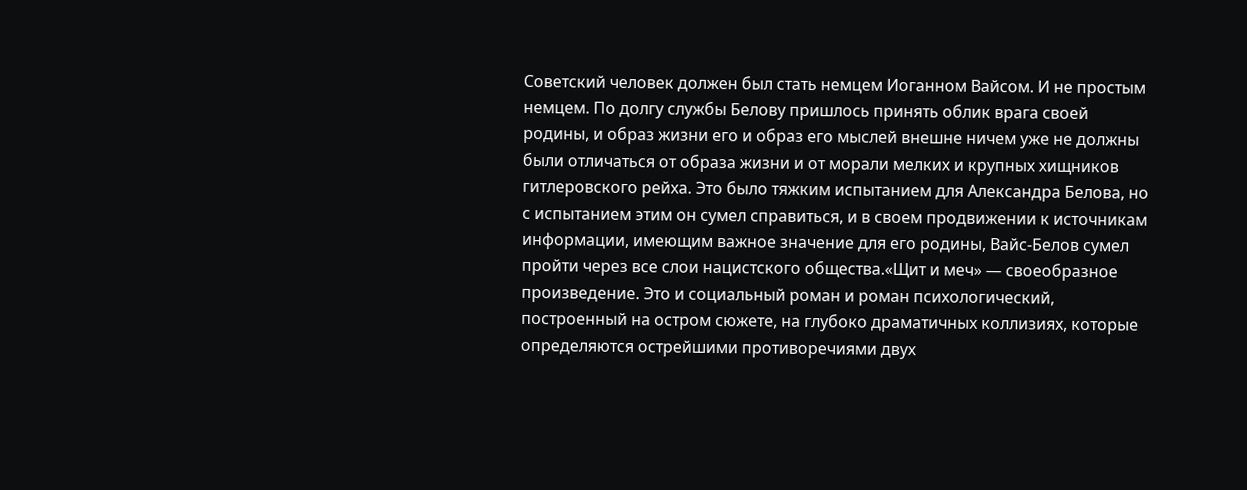Советский человек должен был стать немцем Иоганном Вайсом. И не простым немцем. По долгу службы Белову пришлось принять облик врага своей родины, и образ жизни его и образ его мыслей внешне ничем уже не должны были отличаться от образа жизни и от морали мелких и крупных хищников гитлеровского рейха. Это было тяжким испытанием для Александра Белова, но с испытанием этим он сумел справиться, и в своем продвижении к источникам информации, имеющим важное значение для его родины, Вайс-Белов сумел пройти через все слои нацистского общества.«Щит и меч» — своеобразное произведение. Это и социальный роман и роман психологический, построенный на остром сюжете, на глубоко драматичных коллизиях, которые определяются острейшими противоречиями двух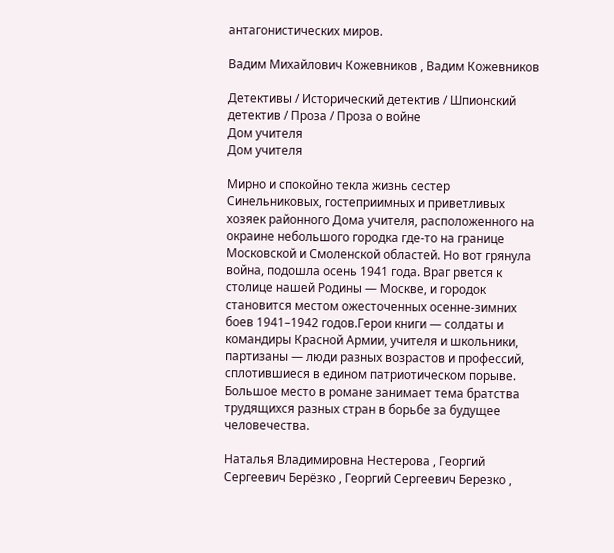антагонистических миров.

Вадим Михайлович Кожевников , Вадим Кожевников

Детективы / Исторический детектив / Шпионский детектив / Проза / Проза о войне
Дом учителя
Дом учителя

Мирно и спокойно текла жизнь сестер Синельниковых, гостеприимных и приветливых хозяек районного Дома учителя, расположенного на окраине небольшого городка где-то на границе Московской и Смоленской областей. Но вот грянула война, подошла осень 1941 года. Враг рвется к столице нашей Родины — Москве, и городок становится местом ожесточенных осенне-зимних боев 1941–1942 годов.Герои книги — солдаты и командиры Красной Армии, учителя и школьники, партизаны — люди разных возрастов и профессий, сплотившиеся в едином патриотическом порыве. Большое место в романе занимает тема братства трудящихся разных стран в борьбе за будущее человечества.

Наталья Владимировна Нестерова , Георгий Сергеевич Берёзко , Георгий Сергеевич Березко ,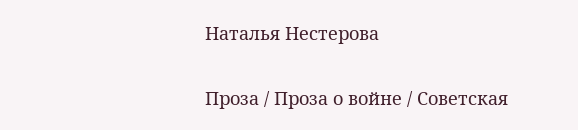Наталья Нестерова

Проза / Проза о войне / Советская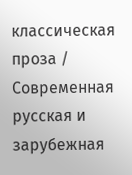классическая проза / Современная русская и зарубежная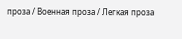проза / Военная проза / Легкая проза